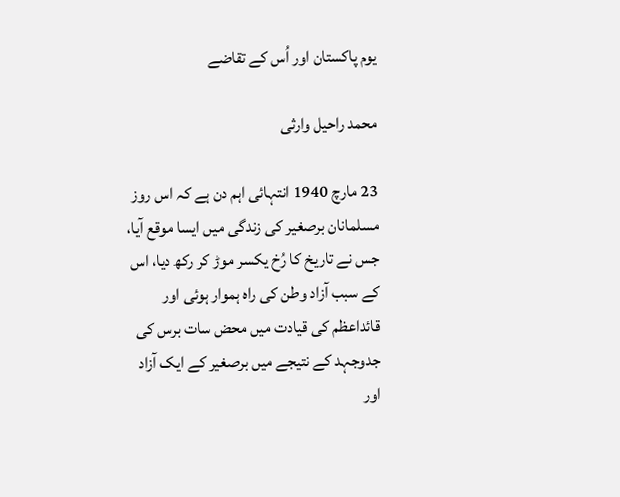یوم پاکستان اور اُس کے تقاضے

محمد راحیل وارثی

23 مارچ 1940 انتہائی اہم دن ہے کہ اس روز مسلمانان برصغیر کی زندگی میں ایسا موقع آیا، جس نے تاریخ کا رُخ یکسر موڑ کر رکھ دیا، اس کے سبب آزاد وطن کی راہ ہموار ہوئی اور قائداعظم کی قیادت میں محض سات برس کی جدوجہد کے نتیجے میں برصغیر کے ایک آزاد اور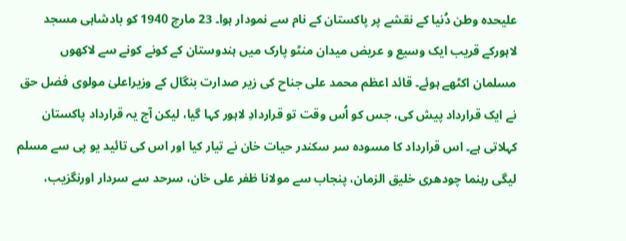علیحدہ وطن دُنیا کے نقشے پر پاکستان کے نام سے نمودار ہوا۔ 23 مارچ 1940 کو بادشاہی مسجد لاہورکے قریب ایک وسیع و عریض میدان منٹو پارک میں ہندوستان کے کونے کونے سے لاکھوں مسلمان اکٹھے ہوئے۔ قائد اعظم محمد علی جناح کی زیر صدارت بنگال کے وزیراعلیٰ مولوی فضل حق نے ایک قرارداد پیش کی، جس کو اُس وقت تو قراردادِ لاہور کہا گیا، لیکن آج یہ قرارداد پاکستان کہلاتی ہے۔ اس قرارداد کا مسودہ سر سکندر حیات خان نے تیار کیا اور اس کی تائید یو پی سے مسلم لیگی رہنما چودھری خلیق الزمان، پنجاب سے مولانا ظفر علی خان، سرحد سے سردار اورنگزیب،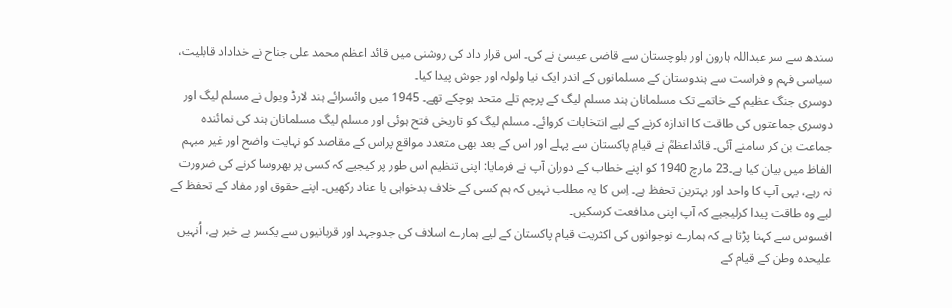سندھ سے سر عبداللہ ہارون اور بلوچستان سے قاضی عیسیٰ نے کی۔ اس قرار داد کی روشنی میں قائد اعظم محمد علی جناح نے خداداد قابلیت، سیاسی فہم و فراست سے ہندوستان کے مسلمانوں کے اندر ایک نیا ولولہ اور جوش پیدا کیا۔
دوسری جنگ عظیم کے خاتمے تک مسلمانان ہند مسلم لیگ کے پرچم تلے متحد ہوچکے تھے۔ 1945 میں وائسرائے ہند لارڈ ویول نے مسلم لیگ اور دوسری جماعتوں کی طاقت کا اندازہ کرنے کے لیے انتخابات کروائے۔ مسلم لیگ کو تاریخی فتح ہوئی اور مسلم لیگ مسلمانان ہند کی نمائندہ جماعت بن کر سامنے آئی۔ قائداعظمؒ نے قیامِ پاکستان سے پہلے اور اس کے بعد بھی متعدد مواقع پراس کے مقاصد کو نہایت واضح اور غیر مبہم الفاظ میں بیان کیا ہے۔23 مارچ 1940 کو اپنے خطاب کے دوران آپ نے فرمایا: اپنی تنظیم اس طور پر کیجیے کہ کسی پر بھروسا کرنے کی ضرورت نہ رہے، یہی آپ کا واحد اور بہترین تحفظ ہے۔ اِس کا یہ مطلب نہیں کہ ہم کسی کے خلاف بدخواہی یا عناد رکھیں۔ اپنے حقوق اور مفاد کے تحفظ کے لیے وہ طاقت پیدا کرلیجیے کہ آپ اپنی مدافعت کرسکیں۔
افسوس سے کہنا پڑتا ہے کہ ہمارے نوجوانوں کی اکثریت قیام پاکستان کے لیے ہمارے اسلاف کی جدوجہد اور قربانیوں سے یکسر بے خبر ہے، اُنہیں علیحدہ وطن کے قیام کے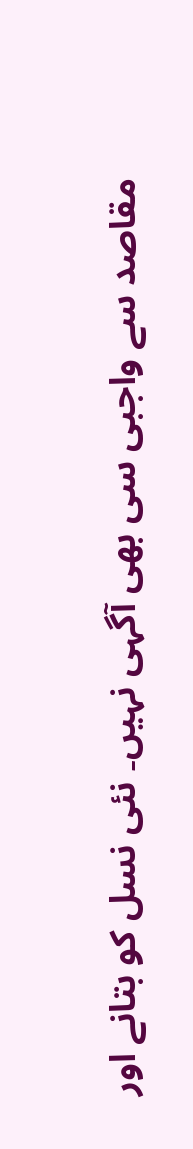مقاصد سے واجبی سی بھی آگہی نہیں۔ نئی نسل کو بتانے اور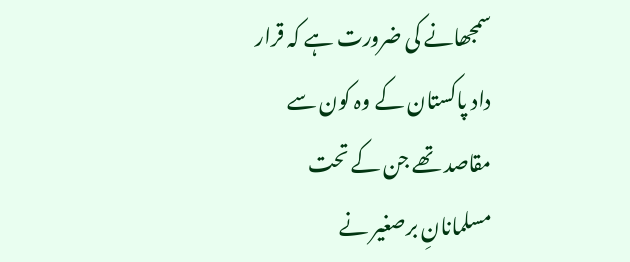سمجھانے کی ضرورت ہے کہ قرار داد پاکستان کے وہ کون سے مقاصد تھے جن کے تحت مسلمانانِ برصغیر نے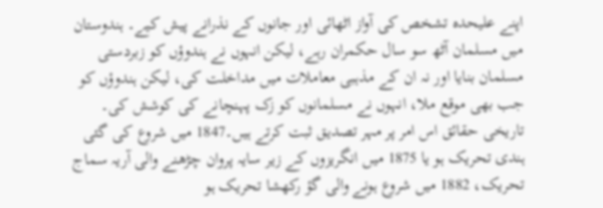اپنے علیحدہ تشخص کی آواز اٹھائی اور جانوں کے نذرانے پیش کیے۔ ہندوستان میں مسلمان آٹھ سو سال حکمران رہے، لیکن انہوں نے ہندوؤں کو زبردستی مسلمان بنایا اور نہ ان کے مذہبی معاملات میں مداخلت کی، لیکن ہندوؤں کو جب بھی موقع ملا، انہوں نے مسلمانوں کو زک پہنچانے کی کوشش کی۔ تاریخی حقائق اس امر پر مہر تصدیق ثبت کرتے ہیں۔1847 میں شروع کی گئی ہندی تحریک ہو یا 1875 میں انگریزوں کے زیر سایہ پروان چڑھنے والی آریہ سماج تحریک، 1882 میں شروع ہونے والی گؤ رکھشا تحریک ہو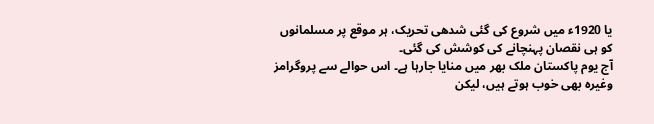یا 1920ء میں شروع کی گئی شدھی تحریک، ہر موقع پر مسلمانوں کو ہی نقصان پہنچانے کی کوشش کی گئی۔
آج یوم پاکستان ملک بھر میں منایا جارہا ہے۔ اس حوالے سے پروگرامز وغیرہ بھی خوب ہوتے ہیں، لیکن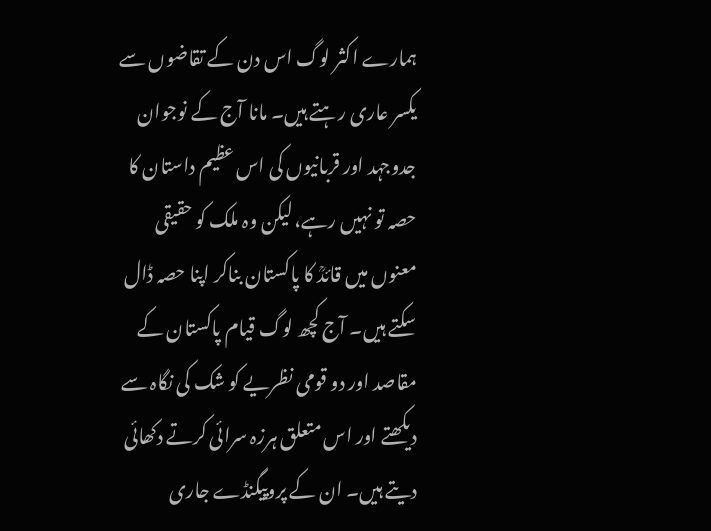ہمارے اکثر لوگ اس دن کے تقاضوں سے یکسر عاری رہتے ہیں۔ مانا آج کے نوجوان جدوجہد اور قربانیوں کی اس عظیم داستان کا حصہ تو نہیں رہے، لیکن وہ ملک کو حقیقی معنوں میں قائدؒ کا پاکستان بناکر اپنا حصہ ڈال سکتے ہیں۔ آج کچھ لوگ قیام پاکستان کے مقاصد اور دو قومی نظریے کو شک کی نگاہ سے دیکھتے اور اس متعلق ہرزہ سرائی کرتے دکھائی دیتے ہیں۔ ان کے پروپیگنڈے جاری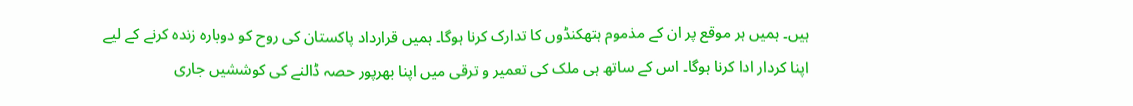ہیں۔ ہمیں ہر موقع پر ان کے مذموم ہتھکنڈوں کا تدارک کرنا ہوگا۔ ہمیں قرارداد پاکستان کی روح کو دوبارہ زندہ کرنے کے لیے اپنا کردار ادا کرنا ہوگا۔ اس کے ساتھ ہی ملک کی تعمیر و ترقی میں اپنا بھرپور حصہ ڈالنے کی کوششیں جاری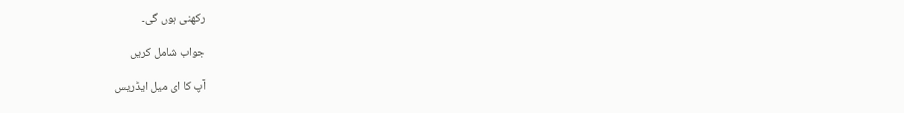رکھنی ہوں گی۔

جواب شامل کریں

آپ کا ای میل ایڈریس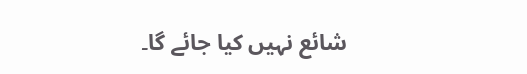شائع نہیں کیا جائے گا۔